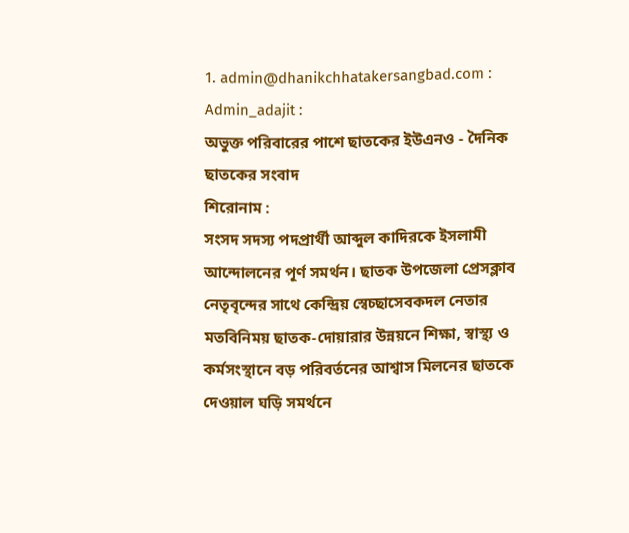1. admin@dhanikchhatakersangbad.com : Admin_adajit :
অভুক্ত পরিবারের পাশে ছাতকের ইউএনও - দৈনিক ছাতকের সংবাদ
শিরোনাম :
সংসদ সদস্য পদপ্রার্থী আব্দুল কাদিরকে ইসলামী আন্দোলনের পূর্ণ সমর্থন। ছাতক উপজেলা প্রেসক্লাব নেতৃবৃন্দের সাথে কেন্দ্রিয় স্বেচ্ছাসেবকদল নেতার মতবিনিময় ছাতক-দোয়ারার উন্নয়নে শিক্ষা, স্বাস্থ্য ও কর্মসংস্থানে বড় পরিবর্তনের আশ্বাস মিলনের ছাতকে দেওয়াল ঘড়ি সমর্থনে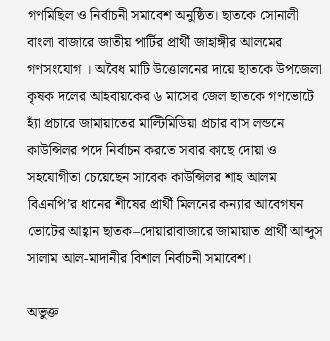গণমিছিল ও নির্বাচনী সমাবেশ অনুষ্ঠিত। ছাতকে সোনালী বাংলা বাজারে জাতীয় পার্টির প্রার্থী জাহাঙ্গীর আলমের গণসংযোগ । অবৈধ মাটি উত্তোলনের দায়ে ছাতকে উপজেলা কৃষক দলের আহবায়কের ৬ মাসের জেল ছাতকে গণভোটে হ্যাঁ প্রচারে জামায়াতের মাল্টিমিডিয়া প্রচার বাস লন্ডনে কাউন্সিলর পদে নির্বাচন করতে সবার কাছে দোয়া ও সহযোগীতা চেয়েছেন সাবেক কাউন্সিলর শাহ আলম বিএনপি’র ধানের শীষের প্রার্থী মিলনের কন্যার আবেগঘন ভোটের আহ্বান ছাতক–দোয়ারাবাজারে জামায়াত প্রার্থী আব্দুস সালাম আল-মাদানীর বিশাল নির্বাচনী সমাবেশ।

অভুক্ত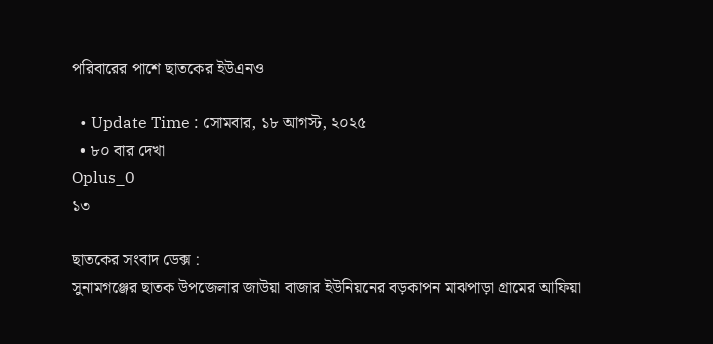পরিবারের পাশে ছাতকের ইউএনও

  • Update Time : সোমবার, ১৮ আগস্ট, ২০২৫
  • ৮০ বার দেখা
Oplus_0
১৩

ছাতকের সংবাদ ডেক্স :
সুনামগঞ্জের ছাতক উপজেলার জাউয়া বাজার ইউনিয়নের বড়কাপন মাঝপাড়া গ্রামের আফিয়া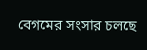বেগমের সংসার চলছে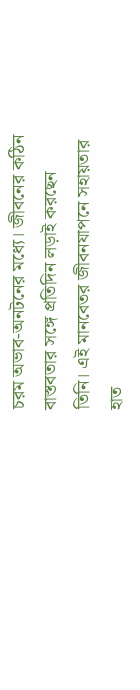চরম অভাব-অনটনের মধ্যে। জীবনের কঠিন বাস্তবতার সঙ্গে প্রতিদিন লড়াই করছেন তিনি। এই মানবেতর জীবনযাপনে সহায়তার হাত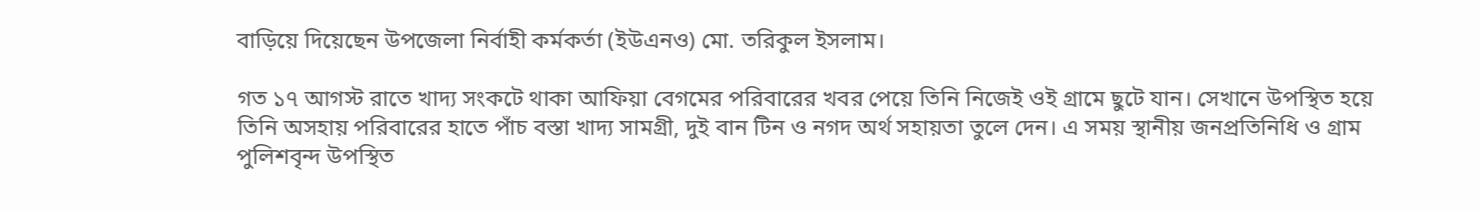বাড়িয়ে দিয়েছেন উপজেলা নির্বাহী কর্মকর্তা (ইউএনও) মো. তরিকুল ইসলাম।

গত ১৭ আগস্ট রাতে খাদ্য সংকটে থাকা আফিয়া বেগমের পরিবারের খবর পেয়ে তিনি নিজেই ওই গ্রামে ছুটে যান। সেখানে উপস্থিত হয়ে তিনি অসহায় পরিবারের হাতে পাঁচ বস্তা খাদ্য সামগ্রী, দুই বান টিন ও নগদ অর্থ সহায়তা তুলে দেন। এ সময় স্থানীয় জনপ্রতিনিধি ও গ্রাম পুলিশবৃন্দ উপস্থিত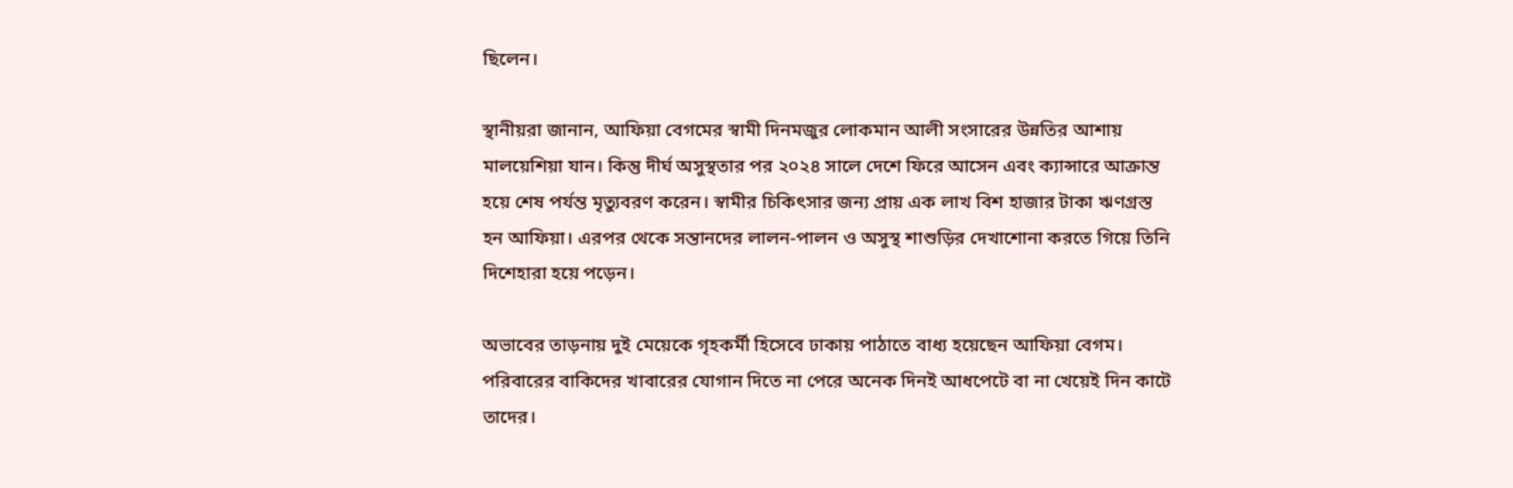ছিলেন।

স্থানীয়রা জানান, আফিয়া বেগমের স্বামী দিনমজুর লোকমান আলী সংসারের উন্নতির আশায় মালয়েশিয়া যান। কিন্তু দীর্ঘ অসুস্থতার পর ২০২৪ সালে দেশে ফিরে আসেন এবং ক্যান্সারে আক্রান্ত হয়ে শেষ পর্যন্ত মৃত্যুবরণ করেন। স্বামীর চিকিৎসার জন্য প্রায় এক লাখ বিশ হাজার টাকা ঋণগ্রস্ত হন আফিয়া। এরপর থেকে সন্তানদের লালন-পালন ও অসুস্থ শাশুড়ির দেখাশোনা করতে গিয়ে তিনি দিশেহারা হয়ে পড়েন।

অভাবের তাড়নায় দুই মেয়েকে গৃহকর্মী হিসেবে ঢাকায় পাঠাতে বাধ্য হয়েছেন আফিয়া বেগম। পরিবারের বাকিদের খাবারের যোগান দিতে না পেরে অনেক দিনই আধপেটে বা না খেয়েই দিন কাটে তাদের।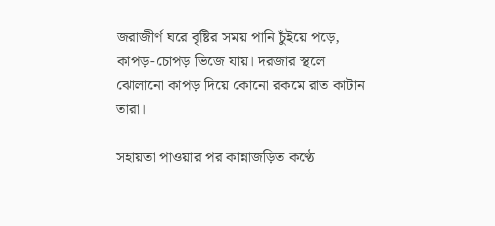জরাজীর্ণ ঘরে বৃষ্টির সময় পানি চুঁইয়ে পড়ে, কাপড়-চোপড় ভিজে যায়। দরজার স্থলে ঝোলানো কাপড় দিয়ে কোনো রকমে রাত কাটান তারা।

সহায়তা পাওয়ার পর কান্নাজড়িত কণ্ঠে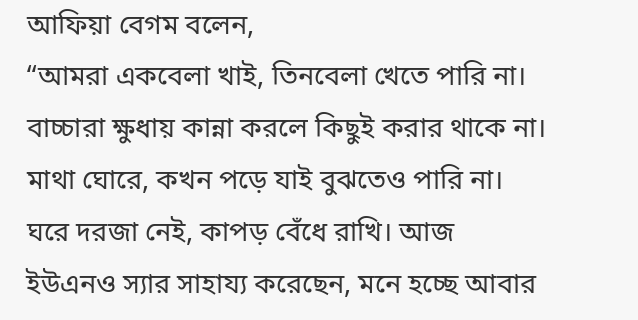আফিয়া বেগম বলেন,
“আমরা একবেলা খাই, তিনবেলা খেতে পারি না। বাচ্চারা ক্ষুধায় কান্না করলে কিছুই করার থাকে না। মাথা ঘোরে, কখন পড়ে যাই বুঝতেও পারি না। ঘরে দরজা নেই, কাপড় বেঁধে রাখি। আজ ইউএনও স্যার সাহায্য করেছেন, মনে হচ্ছে আবার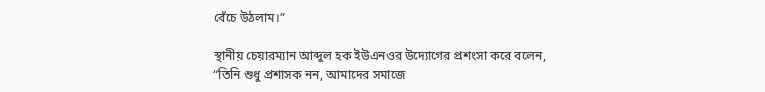বেঁচে উঠলাম।”

স্থানীয় চেয়ারম্যান আব্দুল হক ইউএনওর উদ্যোগের প্রশংসা করে বলেন,
“তিনি শুধু প্রশাসক নন, আমাদের সমাজে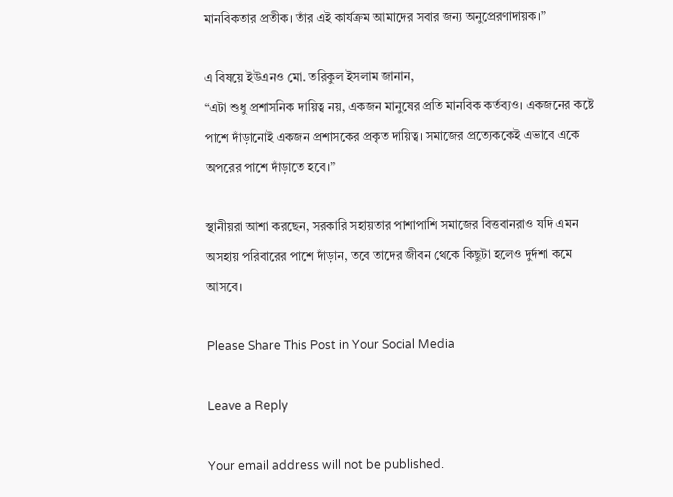মানবিকতার প্রতীক। তাঁর এই কার্যক্রম আমাদের সবার জন্য অনুপ্রেরণাদায়ক।”

এ বিষয়ে ইউএনও মো. তরিকুল ইসলাম জানান,
“এটা শুধু প্রশাসনিক দায়িত্ব নয়, একজন মানুষের প্রতি মানবিক কর্তব্যও। একজনের কষ্টে পাশে দাঁড়ানোই একজন প্রশাসকের প্রকৃত দায়িত্ব। সমাজের প্রত্যেককেই এভাবে একে অপরের পাশে দাঁড়াতে হবে।”

স্থানীয়রা আশা করছেন, সরকারি সহায়তার পাশাপাশি সমাজের বিত্তবানরাও যদি এমন অসহায় পরিবারের পাশে দাঁড়ান, তবে তাদের জীবন থেকে কিছুটা হলেও দুর্দশা কমে আসবে।

Please Share This Post in Your Social Media

Leave a Reply

Your email address will not be published.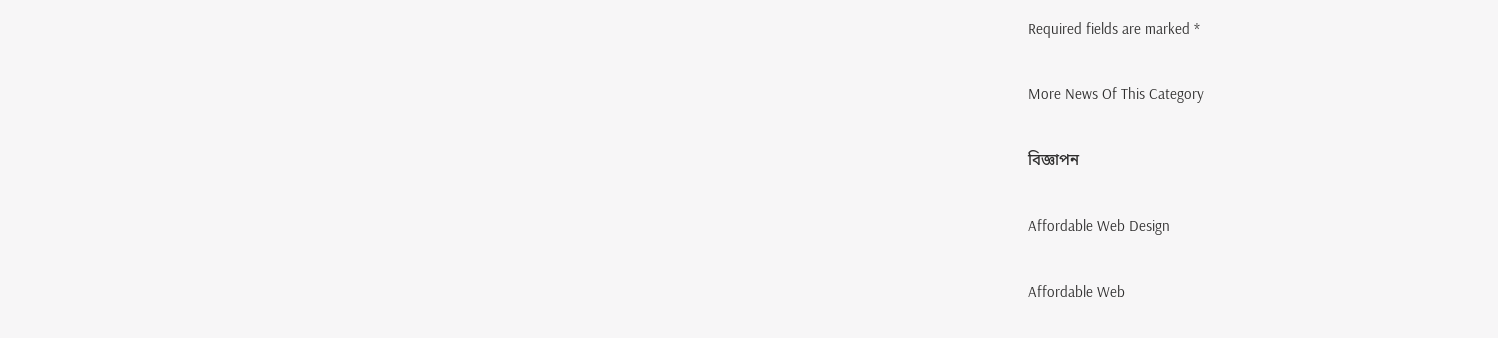Required fields are marked *

More News Of This Category

বিজ্ঞাপন

Affordable Web Design

Affordable Web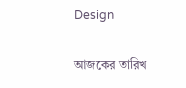Design

আজকের তারিখ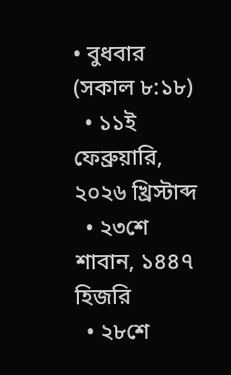• বুধবার (সকাল ৮:১৮)
  • ১১ই ফেব্রুয়ারি, ২০২৬ খ্রিস্টাব্দ
  • ২৩শে শাবান, ১৪৪৭ হিজরি
  • ২৮শে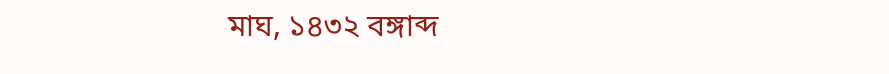মাঘ, ১৪৩২ বঙ্গাব্দ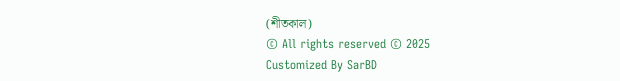(শীতকাল)
© All rights reserved © 2025
Customized By SarBD